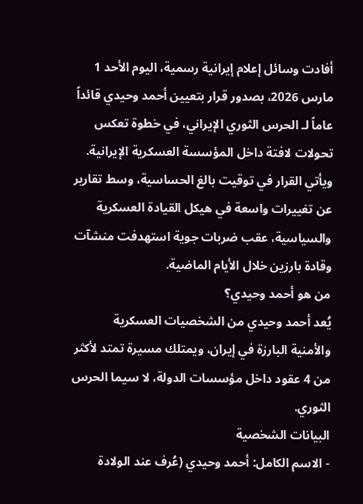أفادت وسائل إعلام إيرانية رسمية، اليوم الأحد 1 مارس 2026، بصدور قرار بتعيين أحمد وحيدي قائداً عاماً لـ الحرس الثوري الإيراني، في خطوة تعكس تحولات لافتة داخل المؤسسة العسكرية الإيرانية.
ويأتي القرار في توقيت بالغ الحساسية، وسط تقارير عن تغييرات واسعة في هيكل القيادة العسكرية والسياسية، عقب ضربات جوية استهدفت منشآت وقادة بارزين خلال الأيام الماضية.
من هو أحمد وحيدي؟
يُعد أحمد وحيدي من الشخصيات العسكرية والأمنية البارزة في إيران، ويمتلك مسيرة تمتد لأكثر من 4 عقود داخل مؤسسات الدولة، لا سيما الحرس الثوري.
البيانات الشخصية
- الاسم الكامل: أحمد وحيدي (عُرف عند الولادة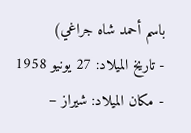باسم أحمد شاه جراغي)
- تاريخ الميلاد: 27 يونيو 1958
- مكان الميلاد: شيراز –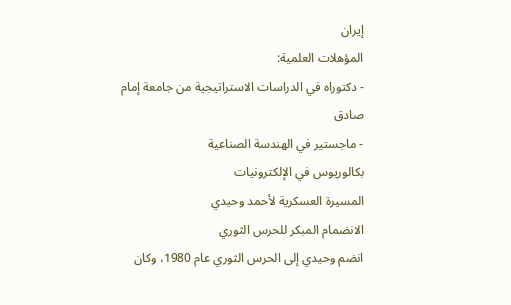إيران
المؤهلات العلمية:
- دكتوراه في الدراسات الاستراتيجية من جامعة إمام صادق
- ماجستير في الهندسة الصناعية
بكالوريوس في الإلكترونيات
المسيرة العسكرية لأحمد وحيدي
الانضمام المبكر للحرس الثوري
انضم وحيدي إلى الحرس الثوري عام 1980، وكان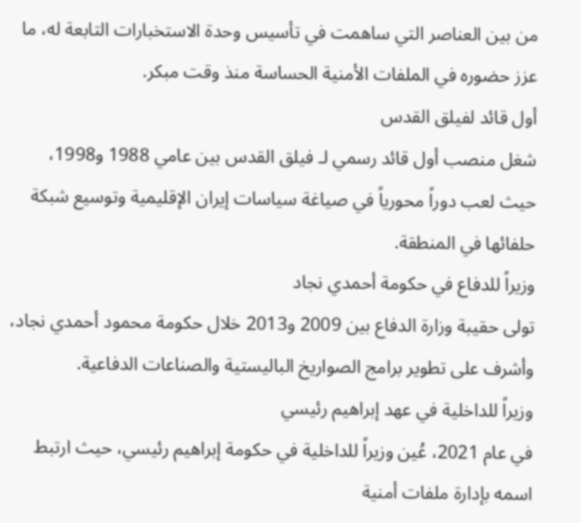من بين العناصر التي ساهمت في تأسيس وحدة الاستخبارات التابعة له، ما عزز حضوره في الملفات الأمنية الحساسة منذ وقت مبكر.
أول قائد لفيلق القدس
شغل منصب أول قائد رسمي لـ فيلق القدس بين عامي 1988 و1998، حيث لعب دوراً محورياً في صياغة سياسات إيران الإقليمية وتوسيع شبكة حلفائها في المنطقة.
وزيراً للدفاع في حكومة أحمدي نجاد
تولى حقيبة وزارة الدفاع بين 2009 و2013 خلال حكومة محمود أحمدي نجاد، وأشرف على تطوير برامج الصواريخ الباليستية والصناعات الدفاعية.
وزيراً للداخلية في عهد إبراهيم رئيسي
في عام 2021، عُين وزيراً للداخلية في حكومة إبراهيم رئيسي، حيث ارتبط اسمه بإدارة ملفات أمنية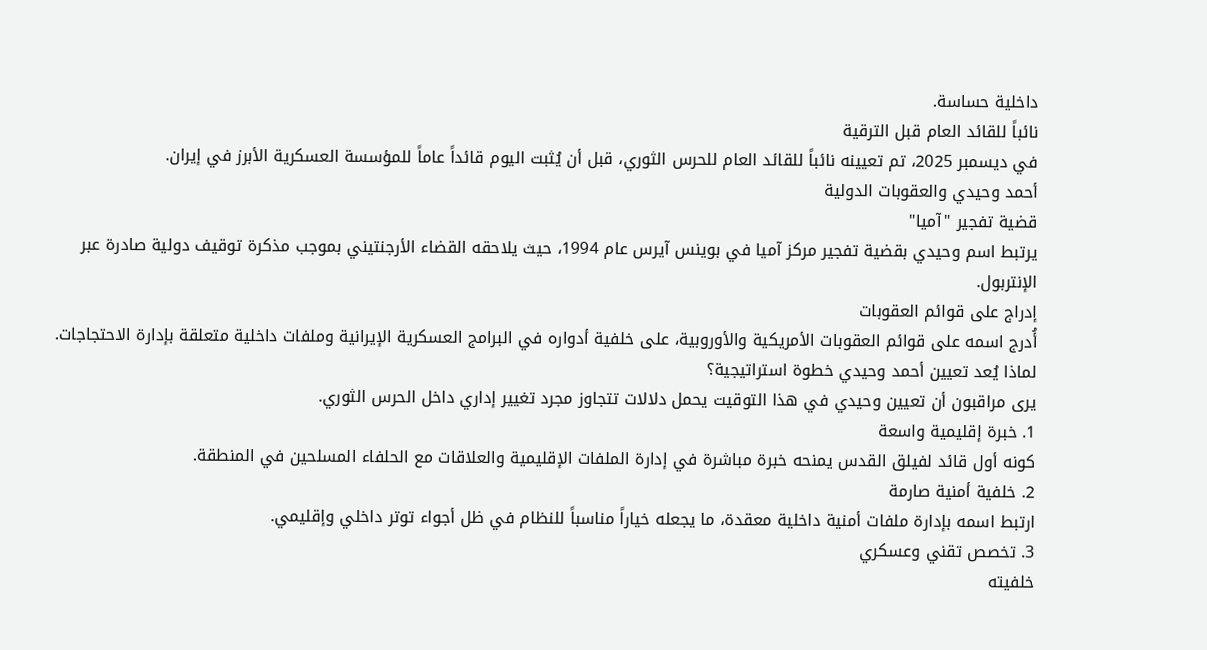داخلية حساسة.
نائباً للقائد العام قبل الترقية
في ديسمبر 2025، تم تعيينه نائباً للقائد العام للحرس الثوري، قبل أن يُثبت اليوم قائداً عاماً للمؤسسة العسكرية الأبرز في إيران.
أحمد وحيدي والعقوبات الدولية
قضية تفجير "آميا"
يرتبط اسم وحيدي بقضية تفجير مركز آميا في بوينس آيرس عام 1994، حيث يلاحقه القضاء الأرجنتيني بموجب مذكرة توقيف دولية صادرة عبر الإنتربول.
إدراج على قوائم العقوبات
أُدرج اسمه على قوائم العقوبات الأمريكية والأوروبية، على خلفية أدواره في البرامج العسكرية الإيرانية وملفات داخلية متعلقة بإدارة الاحتجاجات.
لماذا يُعد تعيين أحمد وحيدي خطوة استراتيجية؟
يرى مراقبون أن تعيين وحيدي في هذا التوقيت يحمل دلالات تتجاوز مجرد تغيير إداري داخل الحرس الثوري.
1. خبرة إقليمية واسعة
كونه أول قائد لفيلق القدس يمنحه خبرة مباشرة في إدارة الملفات الإقليمية والعلاقات مع الحلفاء المسلحين في المنطقة.
2. خلفية أمنية صارمة
ارتبط اسمه بإدارة ملفات أمنية داخلية معقدة، ما يجعله خياراً مناسباً للنظام في ظل أجواء توتر داخلي وإقليمي.
3. تخصص تقني وعسكري
خلفيته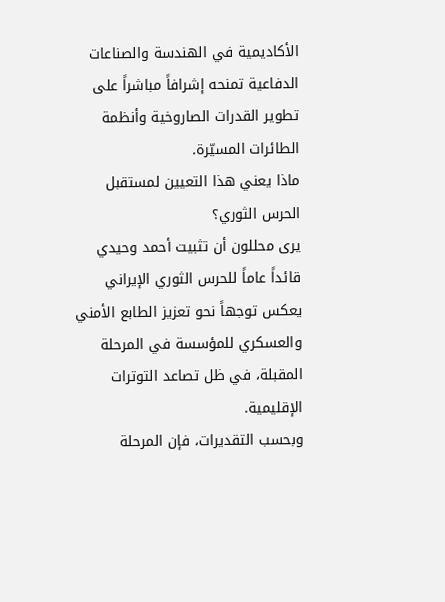الأكاديمية في الهندسة والصناعات الدفاعية تمنحه إشرافاً مباشراً على تطوير القدرات الصاروخية وأنظمة الطائرات المسيّرة.
ماذا يعني هذا التعيين لمستقبل الحرس الثوري؟
يرى محللون أن تثبيت أحمد وحيدي قائداً عاماً للحرس الثوري الإيراني يعكس توجهاً نحو تعزيز الطابع الأمني والعسكري للمؤسسة في المرحلة المقبلة، في ظل تصاعد التوترات الإقليمية.
وبحسب التقديرات، فإن المرحلة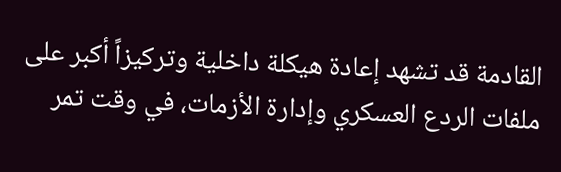القادمة قد تشهد إعادة هيكلة داخلية وتركيزاً أكبر على ملفات الردع العسكري وإدارة الأزمات، في وقت تمر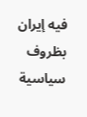فيه إيران بظروف سياسية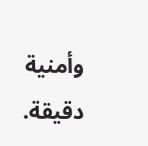وأمنية دقيقة.